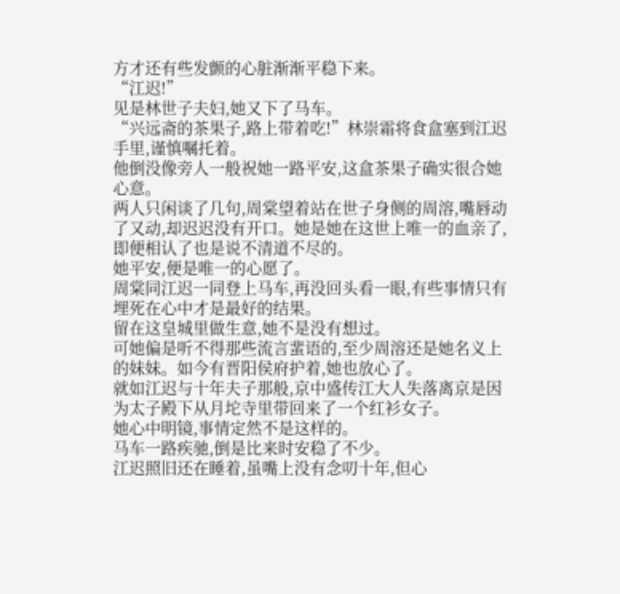方才还有些发颤的心脏渐渐平稳下来。
“江迟!”
见是林世子夫妇,她又下了马车。
“兴远斋的茶果子,路上带着吃!”林崇霜将食盒塞到江迟手里,谨慎嘱托着。
他倒没像旁人一般祝她一路平安,这盒茶果子确实很合她心意。
两人只闲谈了几句,周棠望着站在世子身侧的周溶,嘴唇动了又动,却迟迟没有开口。她是她在这世上唯一的血亲了,即便相认了也是说不清道不尽的。
她平安,便是唯一的心愿了。
周棠同江迟一同登上马车,再没回头看一眼,有些事情只有埋死在心中才是最好的结果。
留在这皇城里做生意,她不是没有想过。
可她偏是听不得那些流言蜚语的,至少周溶还是她名义上的妹妹。如今有晋阳侯府护着,她也放心了。
就如江迟与十年夫子那般,京中盛传江大人失落离京是因为太子殿下从月坨寺里带回来了一个红衫女子。
她心中明镜,事情定然不是这样的。
马车一路疾驰,倒是比来时安稳了不少。
江迟照旧还在睡着,虽嘴上没有念叨十年,但心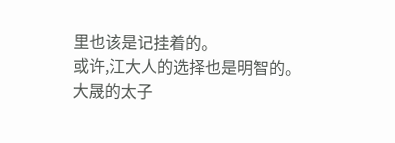里也该是记挂着的。
或许,江大人的选择也是明智的。
大晟的太子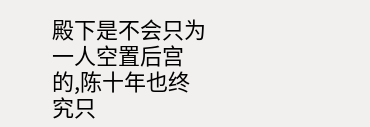殿下是不会只为一人空置后宫的,陈十年也终究只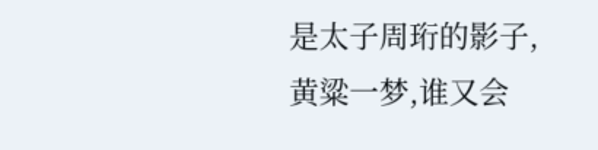是太子周珩的影子,黄粱一梦,谁又会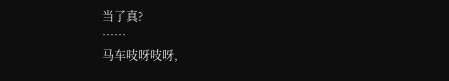当了真?
……
马车吱呀吱呀,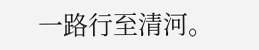一路行至清河。